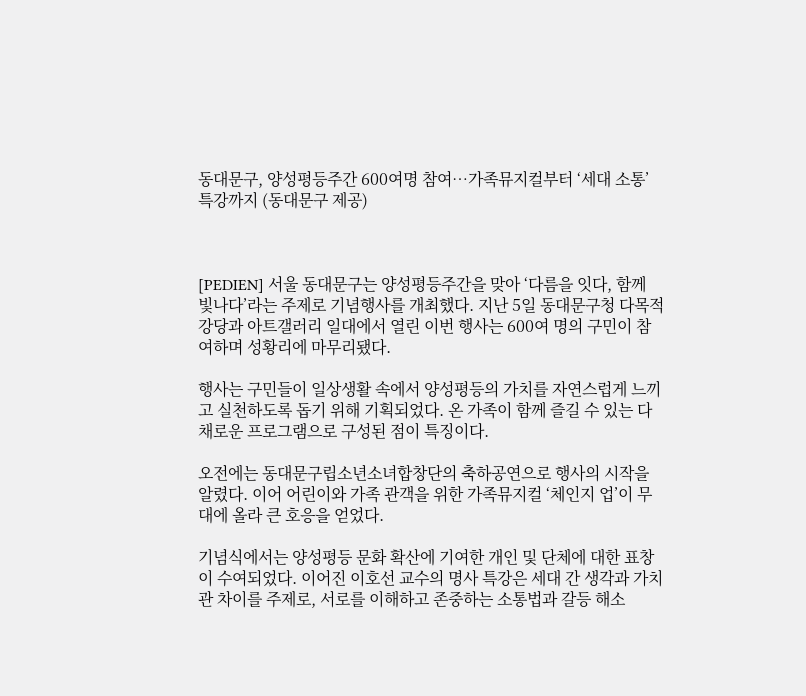동대문구, 양성평등주간 600여명 참여…가족뮤지컬부터 ‘세대 소통’ 특강까지 (동대문구 제공)



[PEDIEN] 서울 동대문구는 양성평등주간을 맞아 ‘다름을 잇다, 함께 빛나다’라는 주제로 기념행사를 개최했다. 지난 5일 동대문구청 다목적강당과 아트갤러리 일대에서 열린 이번 행사는 600여 명의 구민이 참여하며 성황리에 마무리됐다.

행사는 구민들이 일상생활 속에서 양성평등의 가치를 자연스럽게 느끼고 실천하도록 돕기 위해 기획되었다. 온 가족이 함께 즐길 수 있는 다채로운 프로그램으로 구성된 점이 특징이다.

오전에는 동대문구립소년소녀합창단의 축하공연으로 행사의 시작을 알렸다. 이어 어린이와 가족 관객을 위한 가족뮤지컬 ‘체인지 업’이 무대에 올라 큰 호응을 얻었다.

기념식에서는 양성평등 문화 확산에 기여한 개인 및 단체에 대한 표창이 수여되었다. 이어진 이호선 교수의 명사 특강은 세대 간 생각과 가치관 차이를 주제로, 서로를 이해하고 존중하는 소통법과 갈등 해소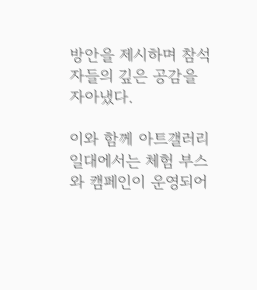방안을 제시하며 참석자들의 깊은 공감을 자아냈다.

이와 함께 아트갤러리 일대에서는 체험 부스와 캠페인이 운영되어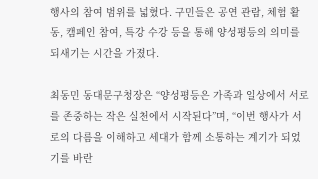행사의 참여 범위를 넓혔다. 구민들은 공연 관람, 체험 활동, 캠페인 참여, 특강 수강 등을 통해 양성평등의 의미를 되새기는 시간을 가졌다.

최동민 동대문구청장은 “양성평등은 가족과 일상에서 서로를 존중하는 작은 실천에서 시작된다”며, “이번 행사가 서로의 다름을 이해하고 세대가 함께 소통하는 계기가 되었기를 바란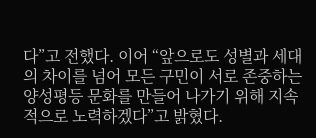다”고 전했다. 이어 “앞으로도 성별과 세대의 차이를 넘어 모든 구민이 서로 존중하는 양성평등 문화를 만들어 나가기 위해 지속적으로 노력하겠다”고 밝혔다.